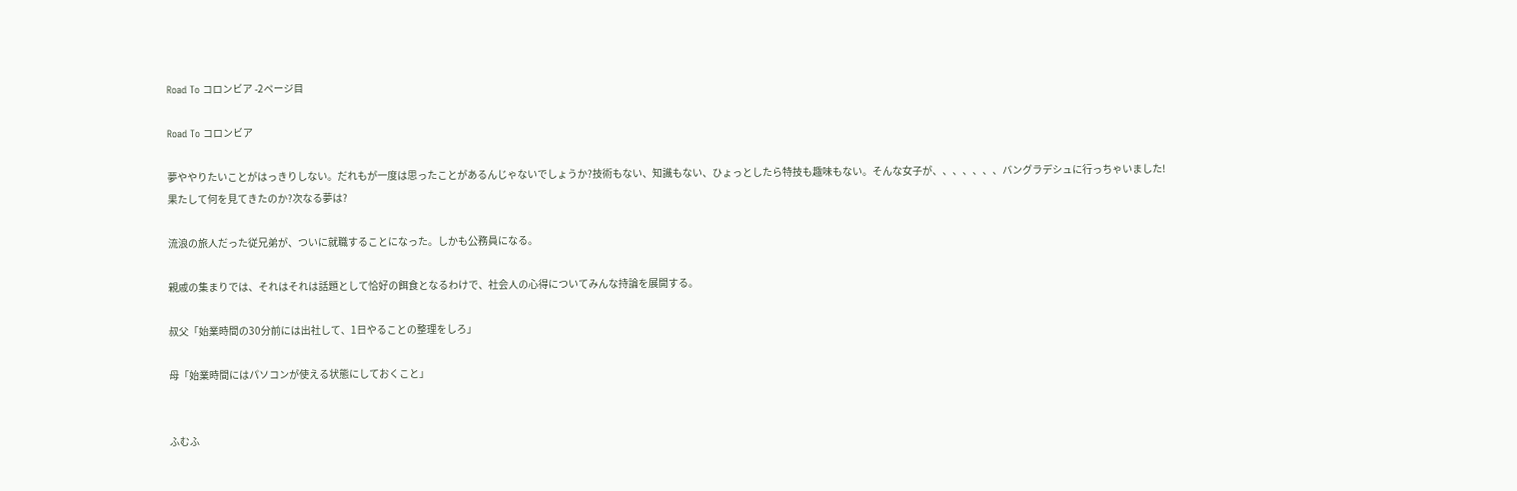Road To コロンビア -2ページ目

Road To コロンビア

夢ややりたいことがはっきりしない。だれもが一度は思ったことがあるんじゃないでしょうか?技術もない、知識もない、ひょっとしたら特技も趣味もない。そんな女子が、、、、、、、バングラデシュに行っちゃいました!
果たして何を見てきたのか?次なる夢は?

流浪の旅人だった従兄弟が、ついに就職することになった。しかも公務員になる。

親戚の集まりでは、それはそれは話題として恰好の餌食となるわけで、社会人の心得についてみんな持論を展開する。

叔父「始業時間の30分前には出社して、1日やることの整理をしろ」

母「始業時間にはパソコンが使える状態にしておくこと」


ふむふ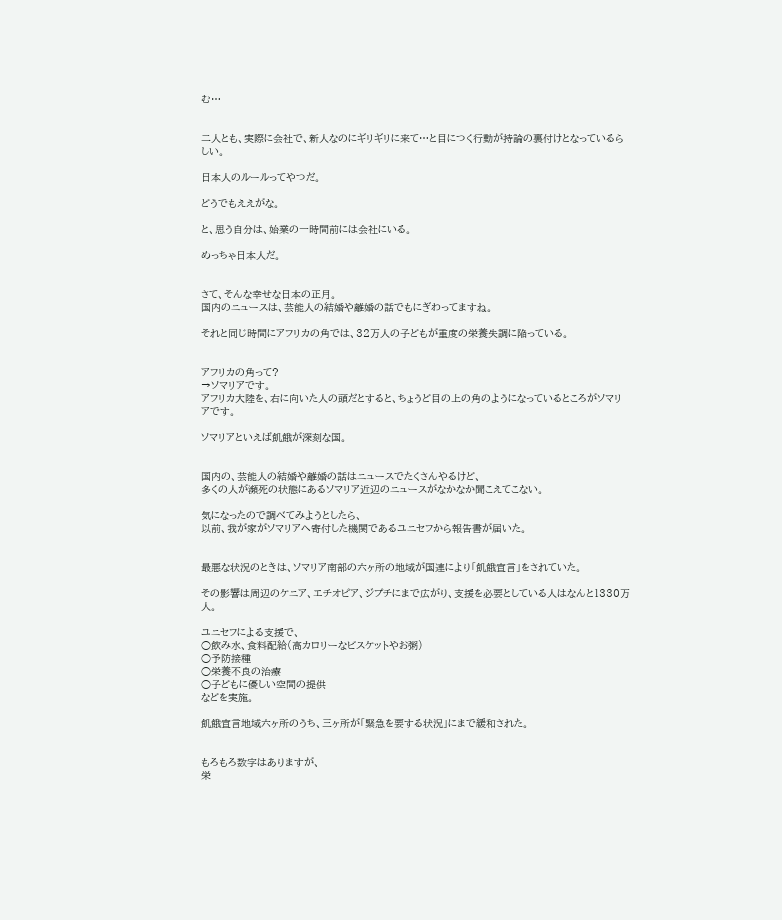む…


二人とも、実際に会社で、新人なのにギリギリに来て…と目につく行動が持論の裏付けとなっているらしい。

日本人のルールってやつだ。

どうでもええがな。

と、思う自分は、始業の一時間前には会社にいる。

めっちゃ日本人だ。


さて、そんな幸せな日本の正月。
国内のニュースは、芸能人の結婚や離婚の話でもにぎわってますね。

それと同じ時間にアフリカの角では、32万人の子どもが重度の栄養失調に陥っている。


アフリカの角って?
→ソマリアです。
アフリカ大陸を、右に向いた人の頭だとすると、ちょうど目の上の角のようになっているところがソマリアです。

ソマリアといえば飢餓が深刻な国。


国内の、芸能人の結婚や離婚の話はニュースでたくさんやるけど、
多くの人が瀕死の状態にあるソマリア近辺のニュースがなかなか聞こえてこない。

気になったので調べてみようとしたら、
以前、我が家がソマリアへ寄付した機関であるユニセフから報告書が届いた。


最悪な状況のときは、ソマリア南部の六ヶ所の地域が国連により「飢餓宣言」をされていた。

その影響は周辺のケニア、エチオピア、ジプチにまで広がり、支援を必要としている人はなんと1330万人。

ユニセフによる支援で、
○飲み水、食料配給(高カロリーなビスケットやお粥)
○予防接種
○栄養不良の治療
○子どもに優しい空間の提供
などを実施。

飢餓宣言地域六ヶ所のうち、三ヶ所が「緊急を要する状況」にまで緩和された。


もろもろ数字はありますが、
栄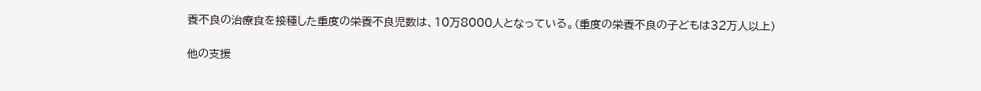養不良の治療食を接種した重度の栄養不良児数は、10万8000人となっている。(重度の栄養不良の子どもは32万人以上)

他の支援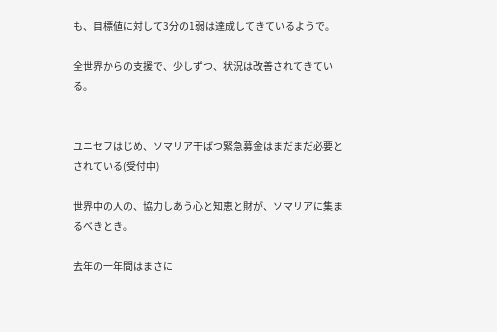も、目標値に対して3分の1弱は達成してきているようで。

全世界からの支援で、少しずつ、状況は改善されてきている。


ユニセフはじめ、ソマリア干ばつ緊急募金はまだまだ必要とされている(受付中)

世界中の人の、協力しあう心と知恵と財が、ソマリアに集まるべきとき。

去年の一年間はまさに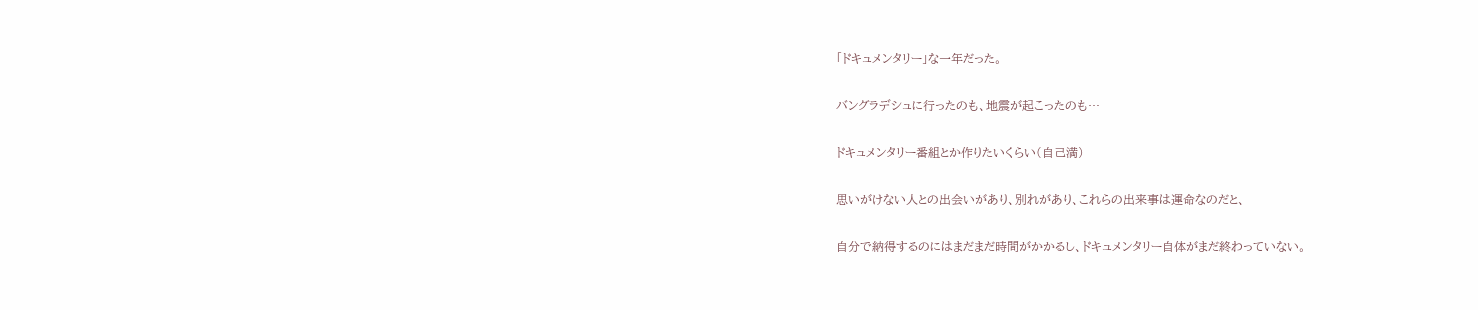「ドキュメンタリー」な一年だった。

バングラデシュに行ったのも、地震が起こったのも…

ドキュメンタリー番組とか作りたいくらい(自己満)

思いがけない人との出会いがあり、別れがあり、これらの出来事は運命なのだと、

自分で納得するのにはまだまだ時間がかかるし、ドキュメンタリー自体がまだ終わっていない。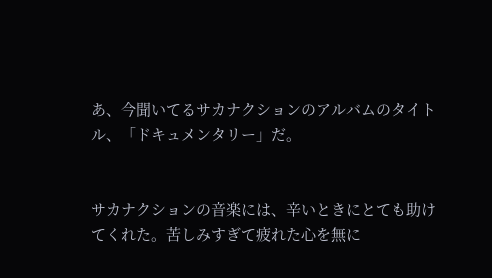あ、今聞いてるサカナクションのアルバムのタイトル、「ドキュメンタリー」だ。


サカナクションの音楽には、辛いときにとても助けてくれた。苦しみすぎて疲れた心を無に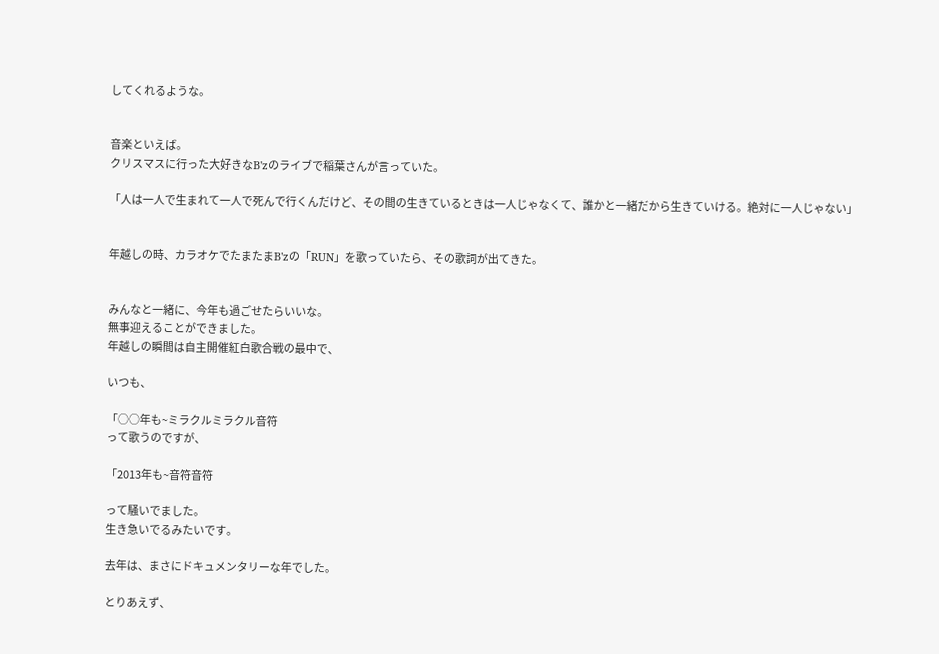してくれるような。


音楽といえば。
クリスマスに行った大好きなB'zのライブで稲葉さんが言っていた。

「人は一人で生まれて一人で死んで行くんだけど、その間の生きているときは一人じゃなくて、誰かと一緒だから生きていける。絶対に一人じゃない」


年越しの時、カラオケでたまたまB'zの「RUN」を歌っていたら、その歌詞が出てきた。


みんなと一緒に、今年も過ごせたらいいな。
無事迎えることができました。
年越しの瞬間は自主開催紅白歌合戦の最中で、

いつも、

「○○年も~ミラクルミラクル音符
って歌うのですが、

「2013年も~音符音符

って騒いでました。
生き急いでるみたいです。

去年は、まさにドキュメンタリーな年でした。

とりあえず、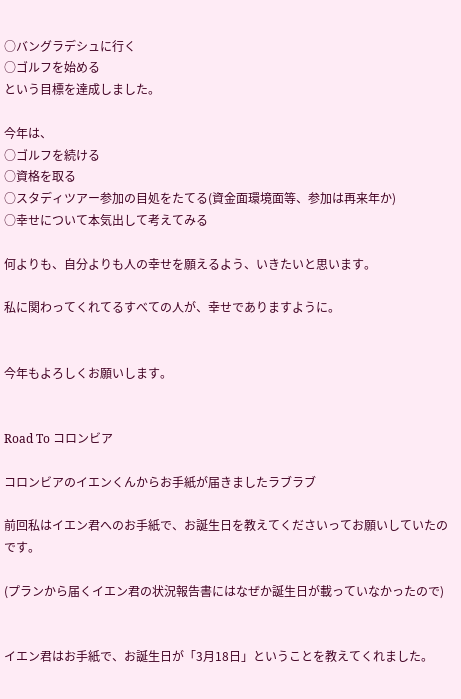○バングラデシュに行く
○ゴルフを始める
という目標を達成しました。

今年は、
○ゴルフを続ける
○資格を取る
○スタディツアー参加の目処をたてる(資金面環境面等、参加は再来年か)
○幸せについて本気出して考えてみる

何よりも、自分よりも人の幸せを願えるよう、いきたいと思います。

私に関わってくれてるすべての人が、幸せでありますように。


今年もよろしくお願いします。


Road To コロンビア

コロンビアのイエンくんからお手紙が届きましたラブラブ

前回私はイエン君へのお手紙で、お誕生日を教えてくださいってお願いしていたのです。

(プランから届くイエン君の状況報告書にはなぜか誕生日が載っていなかったので)


イエン君はお手紙で、お誕生日が「3月18日」ということを教えてくれました。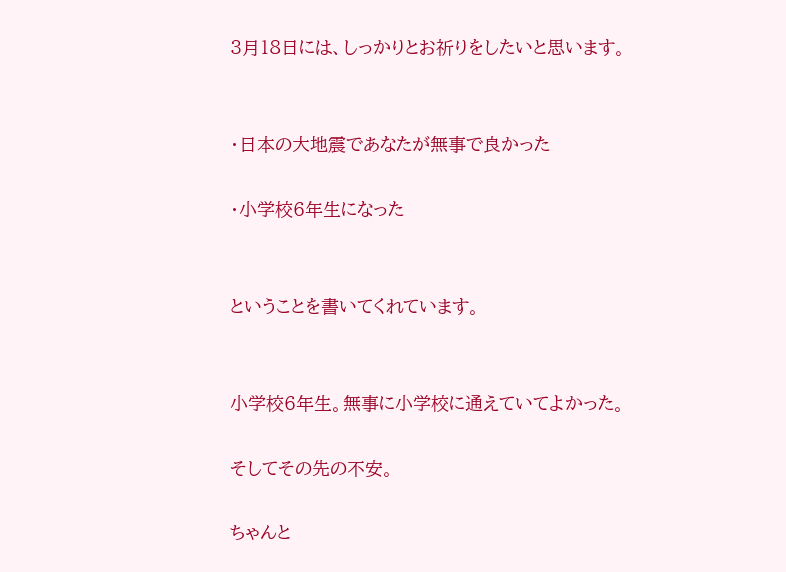3月18日には、しっかりとお祈りをしたいと思います。


・日本の大地震であなたが無事で良かった

・小学校6年生になった


ということを書いてくれています。


小学校6年生。無事に小学校に通えていてよかった。

そしてその先の不安。

ちゃんと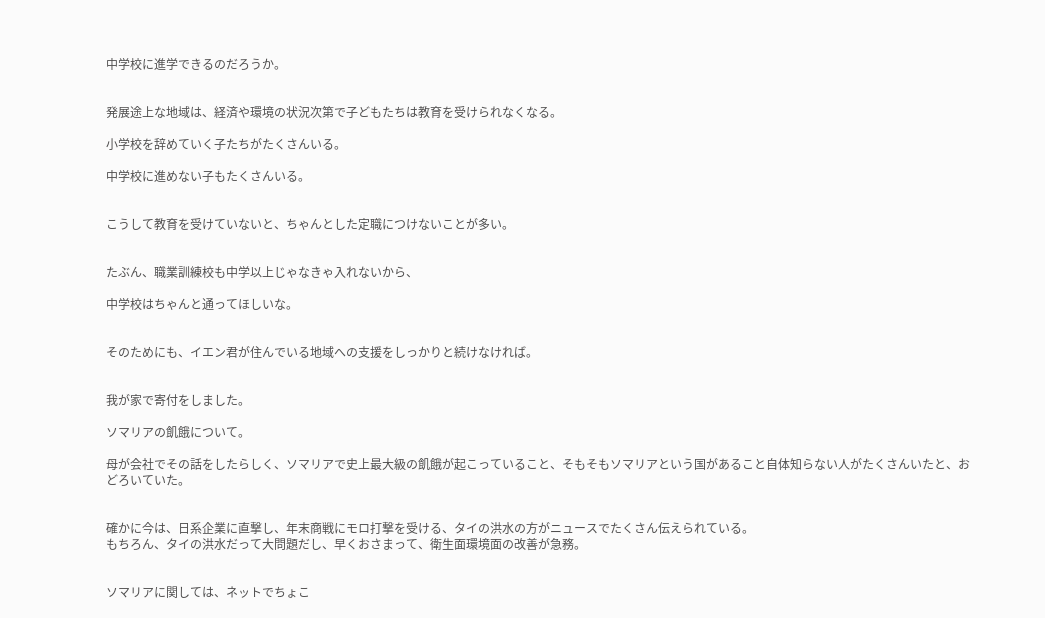中学校に進学できるのだろうか。


発展途上な地域は、経済や環境の状況次第で子どもたちは教育を受けられなくなる。

小学校を辞めていく子たちがたくさんいる。

中学校に進めない子もたくさんいる。


こうして教育を受けていないと、ちゃんとした定職につけないことが多い。


たぶん、職業訓練校も中学以上じゃなきゃ入れないから、

中学校はちゃんと通ってほしいな。


そのためにも、イエン君が住んでいる地域への支援をしっかりと続けなければ。


我が家で寄付をしました。

ソマリアの飢餓について。

母が会社でその話をしたらしく、ソマリアで史上最大級の飢餓が起こっていること、そもそもソマリアという国があること自体知らない人がたくさんいたと、おどろいていた。


確かに今は、日系企業に直撃し、年末商戦にモロ打撃を受ける、タイの洪水の方がニュースでたくさん伝えられている。
もちろん、タイの洪水だって大問題だし、早くおさまって、衛生面環境面の改善が急務。


ソマリアに関しては、ネットでちょこ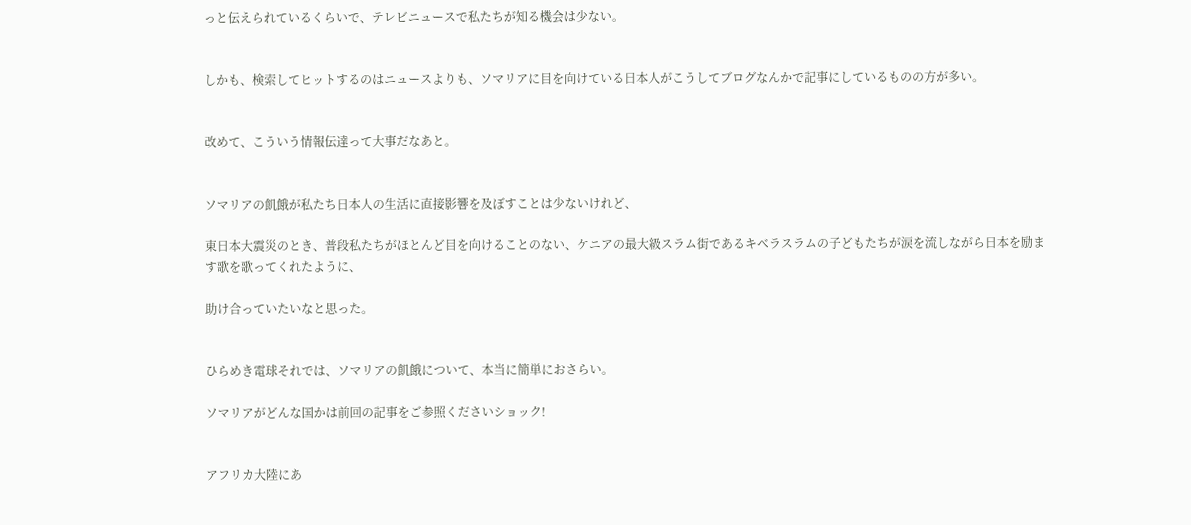っと伝えられているくらいで、テレビニュースで私たちが知る機会は少ない。


しかも、検索してヒットするのはニュースよりも、ソマリアに目を向けている日本人がこうしてブログなんかで記事にしているものの方が多い。


改めて、こういう情報伝達って大事だなあと。


ソマリアの飢餓が私たち日本人の生活に直接影響を及ぼすことは少ないけれど、

東日本大震災のとき、普段私たちがほとんど目を向けることのない、ケニアの最大級スラム街であるキベラスラムの子どもたちが涙を流しながら日本を励ます歌を歌ってくれたように、

助け合っていたいなと思った。


ひらめき電球それでは、ソマリアの飢餓について、本当に簡単におさらい。

ソマリアがどんな国かは前回の記事をご参照くださいショック!


アフリカ大陸にあ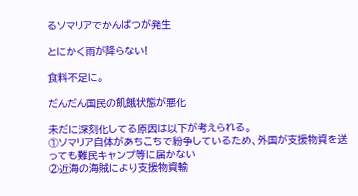るソマリアでかんばつが発生

とにかく雨が降らない!

食料不足に。

だんだん国民の飢餓状態が悪化

未だに深刻化してる原因は以下が考えられる。
①ソマリア自体があちこちで紛争しているため、外国が支援物資を送っても難民キャンプ等に届かない
②近海の海賊により支援物資輸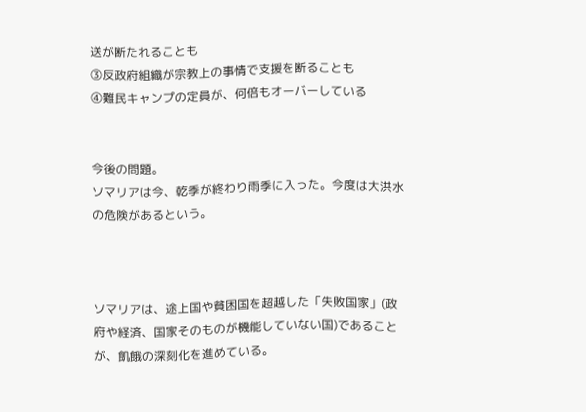送が断たれることも
③反政府組織が宗教上の事情で支援を断ることも
④難民キャンプの定員が、何倍もオーバーしている


今後の問題。
ソマリアは今、乾季が終わり雨季に入った。今度は大洪水の危険があるという。



ソマリアは、途上国や貧困国を超越した「失敗国家」(政府や経済、国家そのものが機能していない国)であることが、飢餓の深刻化を進めている。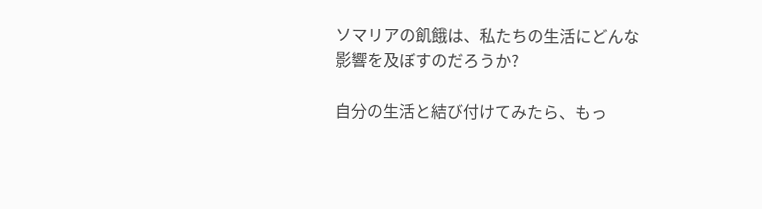ソマリアの飢餓は、私たちの生活にどんな影響を及ぼすのだろうか?

自分の生活と結び付けてみたら、もっ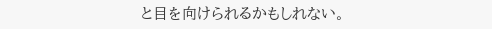と目を向けられるかもしれない。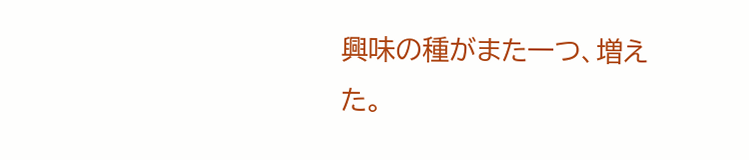興味の種がまた一つ、増えた。